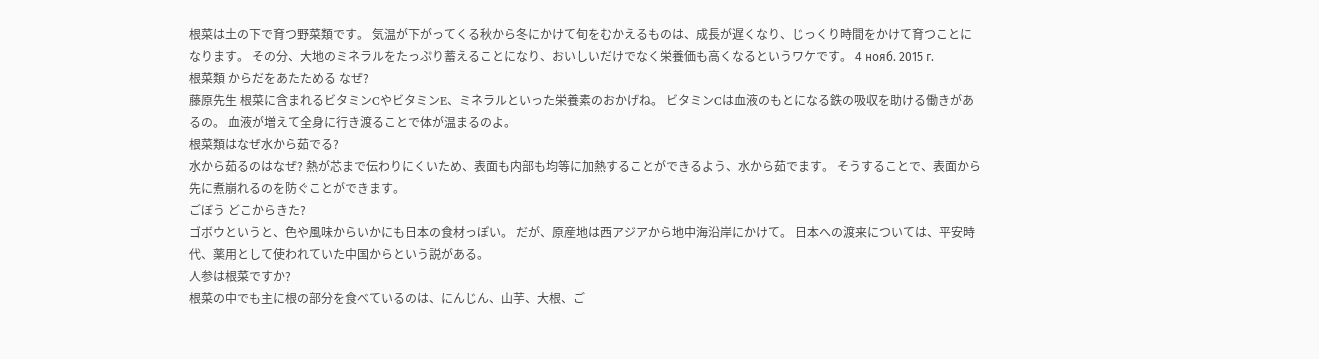根菜は土の下で育つ野菜類です。 気温が下がってくる秋から冬にかけて旬をむかえるものは、成長が遅くなり、じっくり時間をかけて育つことになります。 その分、大地のミネラルをたっぷり蓄えることになり、おいしいだけでなく栄養価も高くなるというワケです。 4 нояб. 2015 г.
根菜類 からだをあたためる なぜ?
藤原先生 根菜に含まれるビタミンCやビタミンE、ミネラルといった栄養素のおかげね。 ビタミンCは血液のもとになる鉄の吸収を助ける働きがあるの。 血液が増えて全身に行き渡ることで体が温まるのよ。
根菜類はなぜ水から茹でる?
水から茹るのはなぜ? 熱が芯まで伝わりにくいため、表面も内部も均等に加熱することができるよう、水から茹でます。 そうすることで、表面から先に煮崩れるのを防ぐことができます。
ごぼう どこからきた?
ゴボウというと、色や風味からいかにも日本の食材っぽい。 だが、原産地は西アジアから地中海沿岸にかけて。 日本への渡来については、平安時代、薬用として使われていた中国からという説がある。
人参は根菜ですか?
根菜の中でも主に根の部分を食べているのは、にんじん、山芋、大根、ご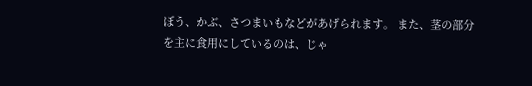ぼう、かぶ、さつまいもなどがあげられます。 また、茎の部分を主に食用にしているのは、じゃ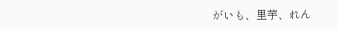がいも、里芋、れん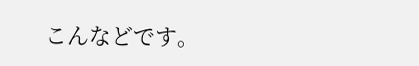こんなどです。